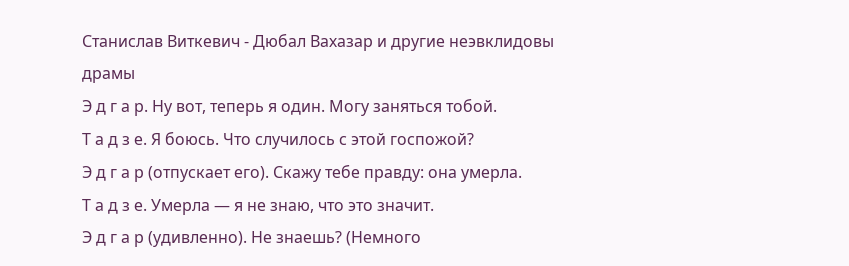Станислав Виткевич - Дюбал Вахазар и другие неэвклидовы драмы
Э д г а р. Ну вот, теперь я один. Могу заняться тобой.
Т а д з е. Я боюсь. Что случилось с этой госпожой?
Э д г а р (отпускает его). Скажу тебе правду: она умерла.
Т а д з е. Умерла — я не знаю, что это значит.
Э д г а р (удивленно). Не знаешь? (Немного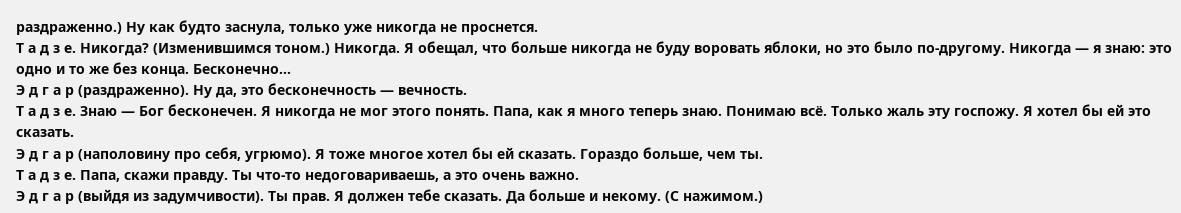раздраженно.) Ну как будто заснула, только уже никогда не проснется.
Т а д з е. Никогда? (Изменившимся тоном.) Никогда. Я обещал, что больше никогда не буду воровать яблоки, но это было по-другому. Никогда — я знаю: это одно и то же без конца. Бесконечно...
Э д г а р (раздраженно). Ну да, это бесконечность — вечность.
Т а д з е. Знаю — Бог бесконечен. Я никогда не мог этого понять. Папа, как я много теперь знаю. Понимаю всё. Только жаль эту госпожу. Я хотел бы ей это сказать.
Э д г а р (наполовину про себя, угрюмо). Я тоже многое хотел бы ей сказать. Гораздо больше, чем ты.
Т а д з е. Папа, скажи правду. Ты что-то недоговариваешь, а это очень важно.
Э д г а р (выйдя из задумчивости). Ты прав. Я должен тебе сказать. Да больше и некому. (С нажимом.)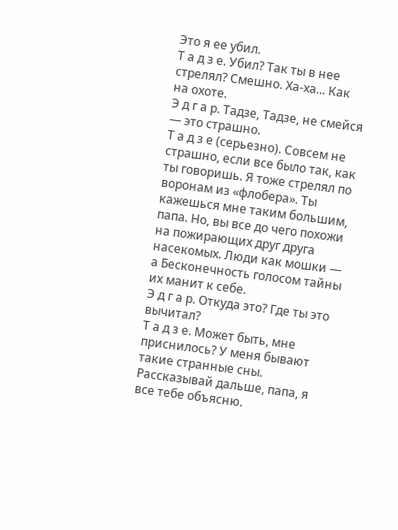Это я ее убил.
Т а д з е. Убил? Так ты в нее стрелял? Смешно. Ха-ха... Как на охоте.
Э д г а р. Тадзе, Тадзе, не смейся — это страшно.
Т а д з е (серьезно). Совсем не страшно, если все было так, как ты говоришь. Я тоже стрелял по воронам из «флобера». Ты кажешься мне таким большим, папа. Но, вы все до чего похожи на пожирающих друг друга насекомых. Люди как мошки — а Бесконечность голосом тайны их манит к себе.
Э д г а р. Откуда это? Где ты это вычитал?
Т а д з е. Может быть, мне приснилось? У меня бывают такие странные сны. Рассказывай дальше, папа, я все тебе объясню.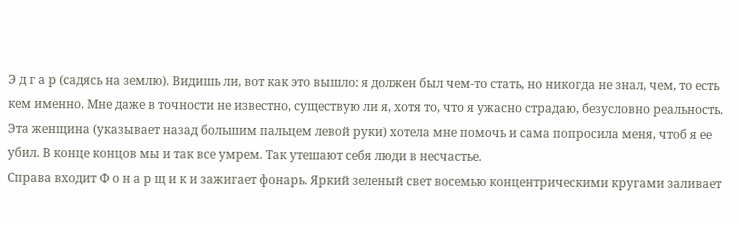Э д г а р (садясь на землю). Видишь ли, вот как это вышло: я должен был чем-то стать, но никогда не знал, чем, то есть кем именно. Мне даже в точности не известно, существую ли я, хотя то, что я ужасно страдаю, безусловно реальность. Эта женщина (указывает назад большим пальцем левой руки) хотела мне помочь и сама попросила меня, чтоб я ее убил. В конце концов мы и так все умрем. Так утешают себя люди в несчастье.
Справа входит Ф о н а р щ и к и зажигает фонарь. Яркий зеленый свет восемью концентрическими кругами заливает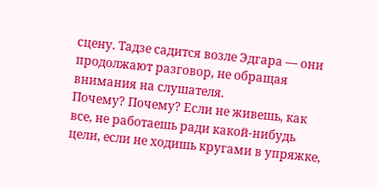сцену. Тадзе садится возле Эдгара — они продолжают разговор, не обращая внимания на слушателя.
Почему? Почему? Если не живешь, как все, не работаешь ради какой-нибудь цели, если не ходишь кругами в упряжке,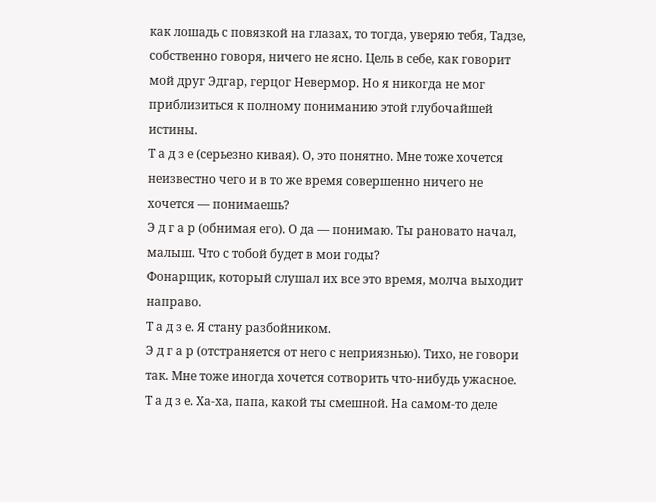как лошадь с повязкой на глазах, то тогда, уверяю тебя, Тадзе, собственно говоря, ничего не ясно. Цель в себе, как говорит мой друг Эдгар, герцог Невермор. Но я никогда не мог приблизиться к полному пониманию этой глубочайшей истины.
Т а д з е (серьезно кивая). О, это понятно. Мне тоже хочется неизвестно чего и в то же время совершенно ничего не хочется — понимаешь?
Э д г а р (обнимая его). О да — понимаю. Ты рановато начал, малыш. Что с тобой будет в мои годы?
Фонарщик, который слушал их все это время, молча выходит направо.
Т а д з е. Я стану разбойником.
Э д г а р (отстраняется от него с неприязнью). Тихо, не говори так. Мне тоже иногда хочется сотворить что-нибудь ужасное.
Т а д з е. Ха-ха, папа, какой ты смешной. На самом-то деле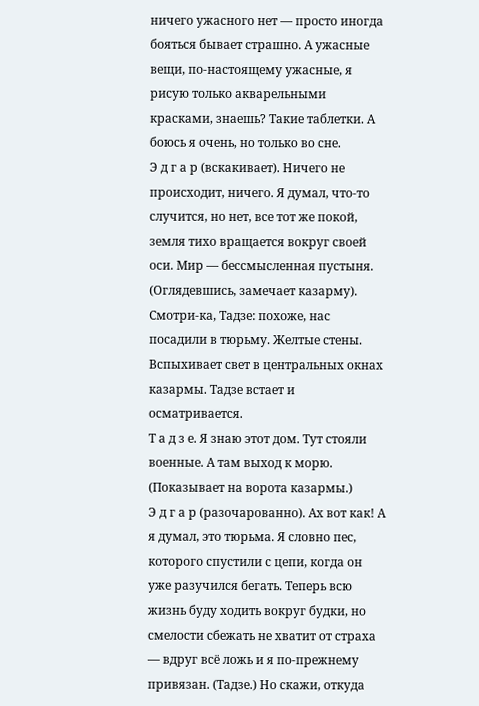ничего ужасного нет — просто иногда бояться бывает страшно. А ужасные вещи, по-настоящему ужасные, я рисую только акварельными красками, знаешь? Такие таблетки. А боюсь я очень, но только во сне.
Э д г а р (вскакивает). Ничего не происходит, ничего. Я думал, что-то случится, но нет, все тот же покой, земля тихо вращается вокруг своей оси. Мир — бессмысленная пустыня. (Оглядевшись, замечает казарму). Смотри-ка, Тадзе: похоже, нас посадили в тюрьму. Желтые стены.
Вспыхивает свет в центральных окнах казармы. Тадзе встает и осматривается.
Т а д з е. Я знаю этот дом. Тут стояли военные. А там выход к морю. (Показывает на ворота казармы.)
Э д г а р (разочарованно). Ах вот как! А я думал, это тюрьма. Я словно пес, которого спустили с цепи, когда он уже разучился бегать. Теперь всю жизнь буду ходить вокруг будки, но смелости сбежать не хватит от страха — вдруг всё ложь и я по-прежнему привязан. (Тадзе.) Но скажи, откуда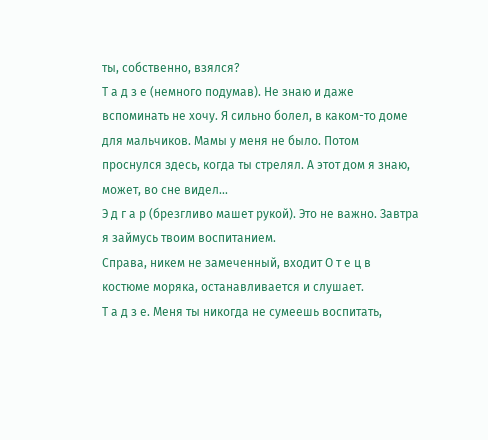ты, собственно, взялся?
Т а д з е (немного подумав). Не знаю и даже вспоминать не хочу. Я сильно болел, в каком-то доме для мальчиков. Мамы у меня не было. Потом проснулся здесь, когда ты стрелял. А этот дом я знаю, может, во сне видел...
Э д г а р (брезгливо машет рукой). Это не важно. Завтра я займусь твоим воспитанием.
Справа, никем не замеченный, входит О т е ц в костюме моряка, останавливается и слушает.
Т а д з е. Меня ты никогда не сумеешь воспитать,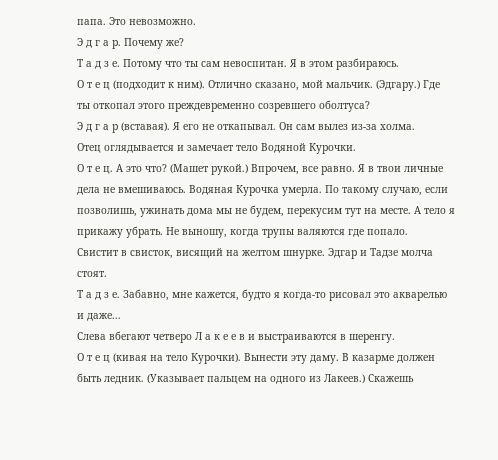папа. Это невозможно.
Э д г а р. Почему же?
Т а д з е. Потому что ты сам невоспитан. Я в этом разбираюсь.
О т е ц (подходит к ним). Отлично сказано, мой мальчик. (Эдгару.) Где ты откопал этого преждевременно созревшего оболтуса?
Э д г а р (вставая). Я его не откапывал. Он сам вылез из-за холма.
Отец оглядывается и замечает тело Водяной Курочки.
О т е ц. А это что? (Машет рукой.) Впрочем, все равно. Я в твои личные дела не вмешиваюсь. Водяная Курочка умерла. По такому случаю, если позволишь, ужинать дома мы не будем, перекусим тут на месте. А тело я прикажу убрать. Не выношу, когда трупы валяются где попало.
Свистит в свисток, висящий на желтом шнурке. Эдгар и Тадзе молча стоят.
Т а д з е. Забавно, мне кажется, будто я когда-то рисовал это акварелью и даже...
Слева вбегают четверо Л а к е е в и выстраиваются в шеренгу.
О т е ц (кивая на тело Курочки). Вынести эту даму. В казарме должен быть ледник. (Указывает пальцем на одного из Лакеев.) Скажешь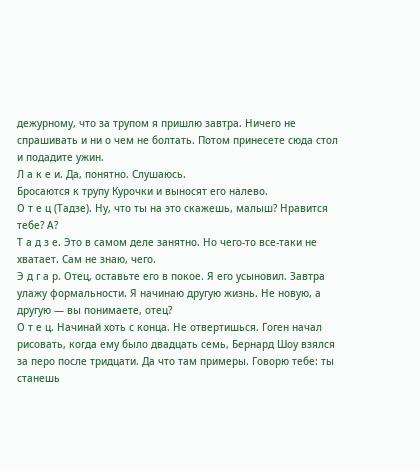дежурному, что за трупом я пришлю завтра. Ничего не спрашивать и ни о чем не болтать. Потом принесете сюда стол и подадите ужин.
Л а к е и. Да, понятно. Слушаюсь.
Бросаются к трупу Курочки и выносят его налево.
О т е ц (Тадзе). Ну, что ты на это скажешь, малыш? Нравится тебе? А?
Т а д з е. Это в самом деле занятно. Но чего-то все-таки не хватает. Сам не знаю, чего.
Э д г а р. Отец, оставьте его в покое. Я его усыновил. Завтра улажу формальности. Я начинаю другую жизнь. Не новую, а другую — вы понимаете, отец?
О т е ц. Начинай хоть с конца. Не отвертишься. Гоген начал рисовать, когда ему было двадцать семь, Бернард Шоу взялся за перо после тридцати. Да что там примеры. Говорю тебе: ты станешь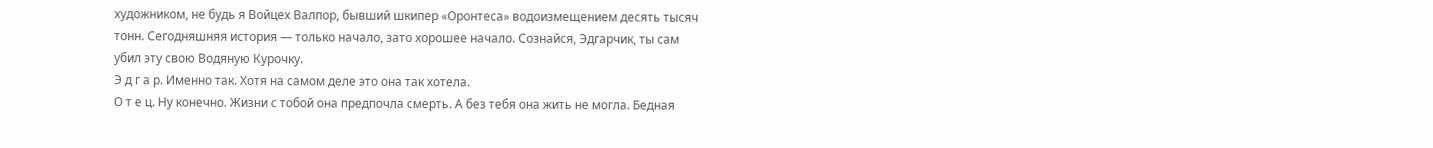художником, не будь я Войцех Валпор, бывший шкипер «Оронтеса» водоизмещением десять тысяч тонн. Сегодняшняя история — только начало, зато хорошее начало. Сознайся, Эдгарчик, ты сам убил эту свою Водяную Курочку.
Э д г а р. Именно так. Хотя на самом деле это она так хотела.
О т е ц. Ну конечно. Жизни с тобой она предпочла смерть. А без тебя она жить не могла. Бедная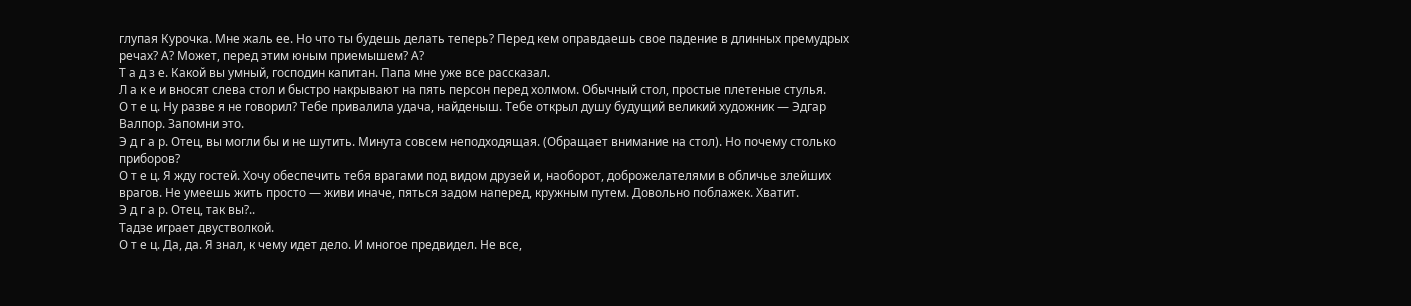глупая Курочка. Мне жаль ее. Но что ты будешь делать теперь? Перед кем оправдаешь свое падение в длинных премудрых речах? А? Может, перед этим юным приемышем? А?
Т а д з е. Какой вы умный, господин капитан. Папа мне уже все рассказал.
Л а к е и вносят слева стол и быстро накрывают на пять персон перед холмом. Обычный стол, простые плетеные стулья.
О т е ц. Ну разве я не говорил? Тебе привалила удача, найденыш. Тебе открыл душу будущий великий художник — Эдгар Валпор. Запомни это.
Э д г а р. Отец, вы могли бы и не шутить. Минута совсем неподходящая. (Обращает внимание на стол). Но почему столько приборов?
О т е ц. Я жду гостей. Хочу обеспечить тебя врагами под видом друзей и, наоборот, доброжелателями в обличье злейших врагов. Не умеешь жить просто — живи иначе, пяться задом наперед, кружным путем. Довольно поблажек. Хватит.
Э д г а р. Отец, так вы?..
Тадзе играет двустволкой.
О т е ц. Да, да. Я знал, к чему идет дело. И многое предвидел. Не все,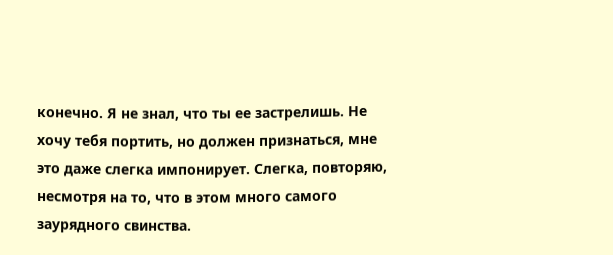конечно. Я не знал, что ты ее застрелишь. Не хочу тебя портить, но должен признаться, мне это даже слегка импонирует. Слегка, повторяю, несмотря на то, что в этом много самого заурядного свинства.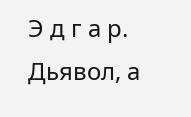Э д г а р. Дьявол, а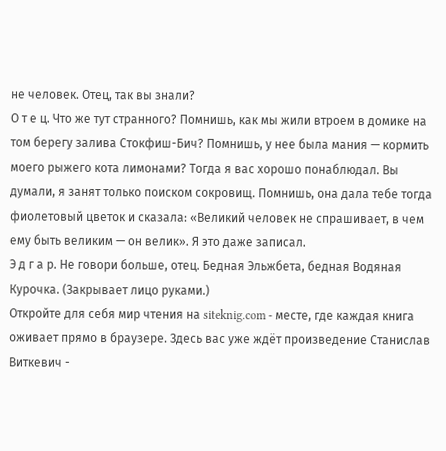не человек. Отец, так вы знали?
О т е ц. Что же тут странного? Помнишь, как мы жили втроем в домике на том берегу залива Стокфиш-Бич? Помнишь, у нее была мания — кормить моего рыжего кота лимонами? Тогда я вас хорошо понаблюдал. Вы думали, я занят только поиском сокровищ. Помнишь, она дала тебе тогда фиолетовый цветок и сказала: «Великий человек не спрашивает, в чем ему быть великим — он велик». Я это даже записал.
Э д г а р. Не говори больше, отец. Бедная Эльжбета, бедная Водяная Курочка. (Закрывает лицо руками.)
Откройте для себя мир чтения на siteknig.com - месте, где каждая книга оживает прямо в браузере. Здесь вас уже ждёт произведение Станислав Виткевич -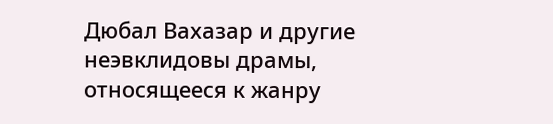Дюбал Вахазар и другие неэвклидовы драмы, относящееся к жанру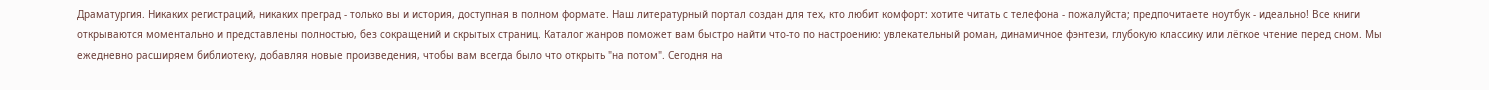Драматургия. Никаких регистраций, никаких преград - только вы и история, доступная в полном формате. Наш литературный портал создан для тех, кто любит комфорт: хотите читать с телефона - пожалуйста; предпочитаете ноутбук - идеально! Все книги открываются моментально и представлены полностью, без сокращений и скрытых страниц. Каталог жанров поможет вам быстро найти что-то по настроению: увлекательный роман, динамичное фэнтези, глубокую классику или лёгкое чтение перед сном. Мы ежедневно расширяем библиотеку, добавляя новые произведения, чтобы вам всегда было что открыть "на потом". Сегодня на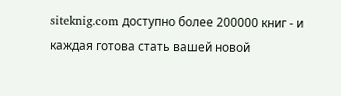siteknig.com доступно более 200000 книг - и каждая готова стать вашей новой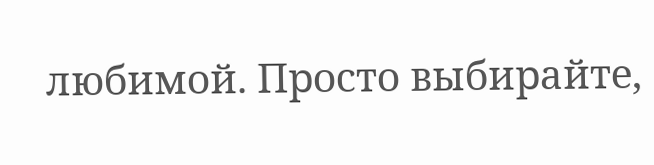любимой. Просто выбирайте,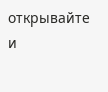открывайте и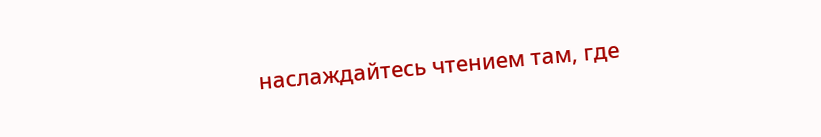наслаждайтесь чтением там, где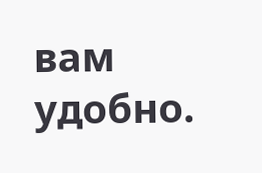вам удобно.